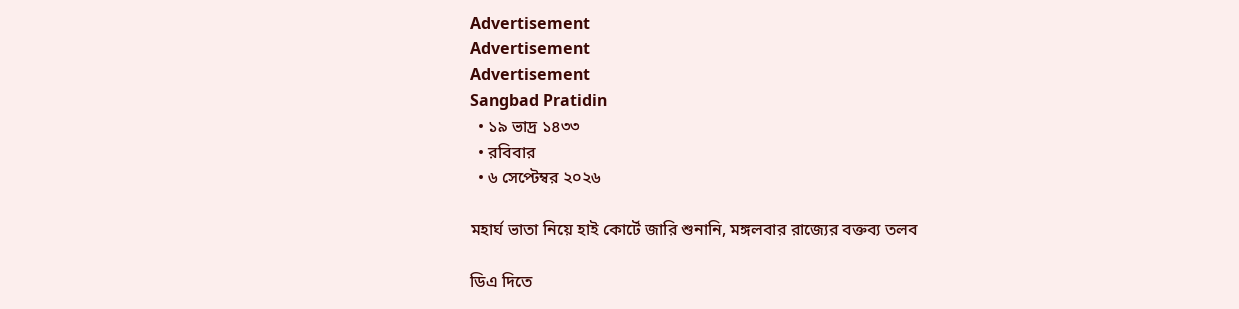Advertisement
Advertisement
Advertisement
Sangbad Pratidin
  • ১৯ ভাদ্র ১৪৩৩
  • রবিবার
  • ৬ সেপ্টেম্বর ২০২৬

মহার্ঘ ভাতা নিয়ে হাই কোর্টে জারি শুনানি, মঙ্গলবার রাজ্যের বক্তব্য তলব

ডিএ দিতে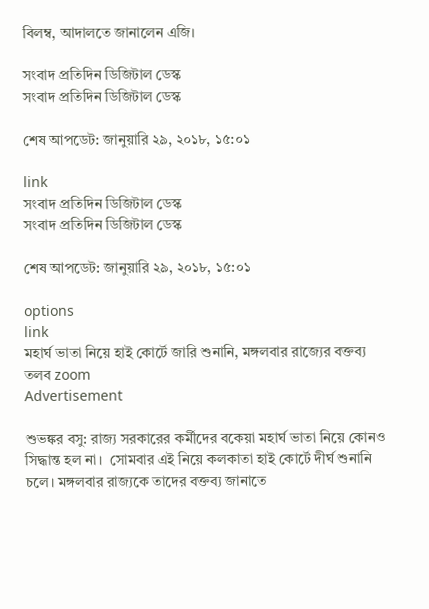বিলম্ব, আদালতে জানালেন এজি।

সংবাদ প্রতিদিন ডিজিটাল ডেস্ক
সংবাদ প্রতিদিন ডিজিটাল ডেস্ক

শেষ আপডেট: জানুয়ারি ২৯, ২০১৮, ১৫:০১

link
সংবাদ প্রতিদিন ডিজিটাল ডেস্ক
সংবাদ প্রতিদিন ডিজিটাল ডেস্ক

শেষ আপডেট: জানুয়ারি ২৯, ২০১৮, ১৫:০১

options
link
মহার্ঘ ভাতা নিয়ে হাই কোর্টে জারি শুনানি, মঙ্গলবার রাজ্যের বক্তব্য তলব zoom
Advertisement

শুভঙ্কর বসু: রাজ্য সরকারের কর্মীদের বকেয়া মহার্ঘ ভাতা নিয়ে কোনও সিদ্ধান্ত হল না।  সোমবার এই নিয়ে কলকাতা হাই কোর্টে দীর্ঘ শুনানি চলে। মঙ্গলবার রাজ্যকে তাদের বক্তব্য জানাতে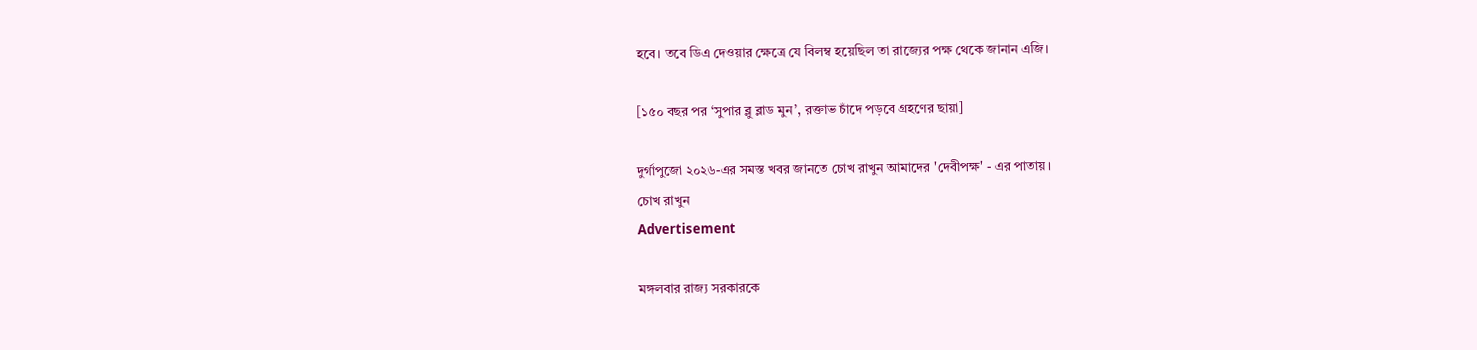হবে। তবে ডিএ দেওয়ার ক্ষেত্রে যে বিলম্ব হয়েছিল তা রাজ্যের পক্ষ থেকে জানান এজি।

[১৫০ বছর পর ‘সুপার ব্লু ব্লাড মুন’, রক্তাভ চাঁদে পড়বে গ্রহণের ছায়া]

দুর্গাপুজো ২০২৬-এর সমস্ত খবর জানতে চোখ রাখুন আমাদের 'দেবীপক্ষ' - এর পাতায়।
চোখ রাখুন
Advertisement

মঙ্গলবার রাজ্য সরকারকে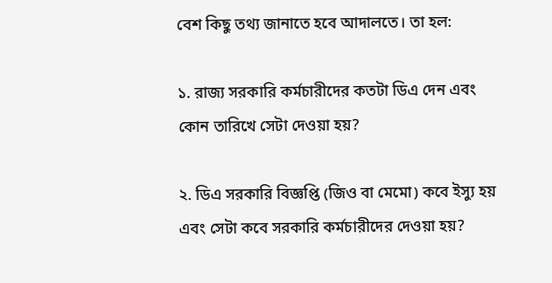বেশ কিছু তথ্য জানাতে হবে আদালতে। তা হল:

১. রাজ্য সরকারি কর্মচারীদের কতটা ডিএ দেন এবং কোন তারিখে সেটা দেওয়া হয়?

২. ডিএ সরকারি বিজ্ঞপ্তি (জিও বা মেমো) কবে ইস্যু হয় এবং সেটা কবে সরকারি কর্মচারীদের দেওয়া হয়?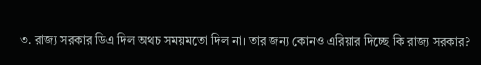৩. রাজ্য সরকার ডিএ দিল অথচ সময়মতো দিল না। তার জন্য কোনও এরিয়ার দিচ্ছে কি রাজ্য সরকার?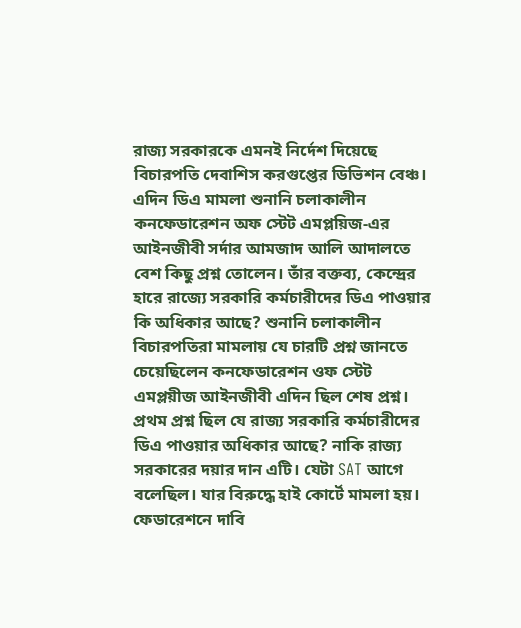রাজ্য সরকারকে এমনই নির্দেশ দিয়েছে বিচারপতি দেবাশিস করগুপ্তের ডিভিশন বেঞ্চ। এদিন ডিএ মামলা শুনানি চলাকালীন কনফেডারেশন অফ স্টেট এমপ্লয়িজ-এর আইনজীবী সর্দার আমজাদ আলি আদালতে বেশ কিছু প্রশ্ন তোলেন। তাঁর বক্তব্য, কেন্দ্রের হারে রাজ্যে সরকারি কর্মচারীদের ডিএ পাওয়ার কি অধিকার আছে? শুনানি চলাকালীন বিচারপতিরা মামলায় যে চারটি প্রশ্ন জানতে চেয়েছিলেন কনফেডারেশন ওফ স্টেট এমপ্লয়ীজ আইনজীবী এদিন ছিল শেষ প্রশ্ন। প্রথম প্রশ্ন ছিল যে রাজ্য সরকারি কর্মচারীদের ডিএ পাওয়ার অধিকার আছে? নাকি রাজ্য সরকারের দয়ার দান এটি। যেটা SAT আগে বলেছিল। যার বিরুদ্ধে হাই কোর্টে মামলা হয়। ফেডারেশনে দাবি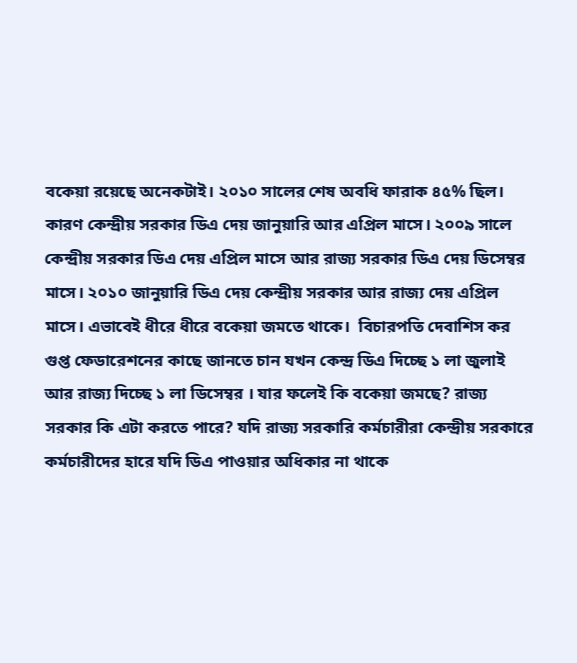বকেয়া রয়েছে অনেকটাই। ২০১০ সালের শেষ অবধি ফারাক ৪৫% ছিল। কারণ কেন্দ্রীয় সরকার ডিএ দেয় জানুয়ারি আর এপ্রিল মাসে। ২০০৯ সালে কেন্দ্রীয় সরকার ডিএ দেয় এপ্রিল মাসে আর রাজ্য সরকার ডিএ দেয় ডিসেম্বর মাসে। ২০১০ জানুয়ারি ডিএ দেয় কেন্দ্রীয় সরকার আর রাজ্য দেয় এপ্রিল মাসে। এভাবেই ধীরে ধীরে বকেয়া জমতে থাকে।  বিচারপতি দেবাশিস কর গুপ্ত ফেডারেশনের কাছে জানতে চান যখন কেন্দ্র ডিএ দিচ্ছে ১ লা জুলাই আর রাজ্য দিচ্ছে ১ লা ডিসেম্বর । যার ফলেই কি বকেয়া জমছে? রাজ্য সরকার কি এটা করতে পারে? যদি রাজ্য সরকারি কর্মচারীরা কেন্দ্রীয় সরকারে কর্মচারীদের হারে যদি ডিএ পাওয়ার অধিকার না থাকে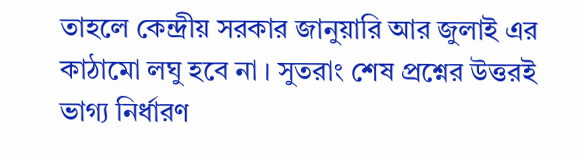তাহলে কেন্দ্রীয় সরকার জানুয়ারি আর জুলাই এর কাঠামো লঘু হবে না । সুতরাং শেষ প্রশ্নের উত্তরই ভাগ্য নির্ধারণ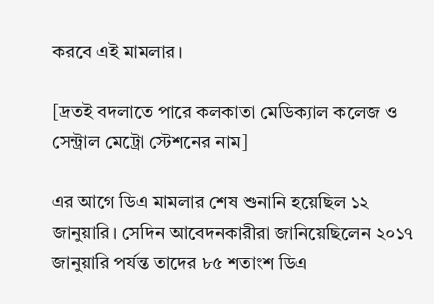করবে এই মামলার।

[দ্রতই বদলাতে পারে কলকাতা মেডিক্যাল কলেজ ও সেন্ট্রাল মেট্রো স্টেশনের নাম]

এর আগে ডিএ মামলার শেষ শুনানি হয়েছিল ১২ জানুয়ারি। সেদিন আবেদনকারীরা জানিয়েছিলেন ২০১৭ জানুয়ারি পর্যন্ত তাদের ৮৫ শতাংশ ডিএ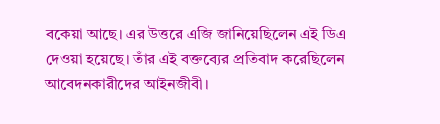বকেয়া আছে। এর উত্তরে এজি জানিয়েছিলেন এই ডিএ দেওয়া হয়েছে। তাঁর এই বক্তব্যের প্রতিবাদ করেছিলেন আবেদনকারীদের আইনজীবী।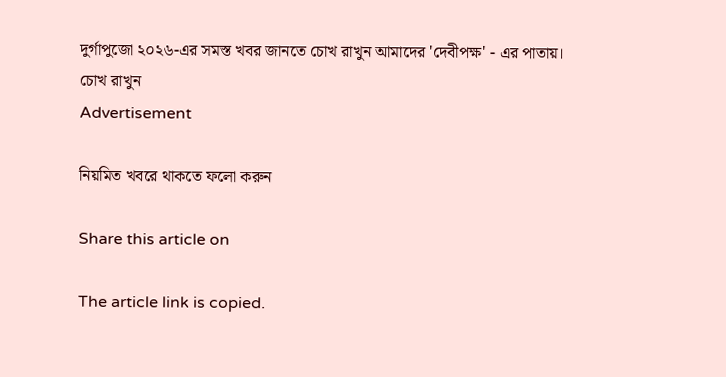দুর্গাপুজো ২০২৬-এর সমস্ত খবর জানতে চোখ রাখুন আমাদের 'দেবীপক্ষ' - এর পাতায়।
চোখ রাখুন
Advertisement

নিয়মিত খবরে থাকতে ফলো করুন

Share this article on

The article link is copied.